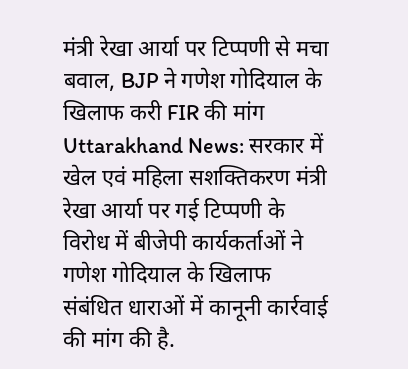मंत्री रेखा आर्या पर टिप्पणी से मचा बवाल, BJP ने गणेश गोदियाल के खिलाफ करी FIR की मांग
Uttarakhand News: सरकार में खेल एवं महिला सशक्तिकरण मंत्री रेखा आर्या पर गई टिप्पणी के विरोध में बीजेपी कार्यकर्ताओं ने गणेश गोदियाल के खिलाफ संबंधित धाराओं में कानूनी कार्रवाई की मांग की है.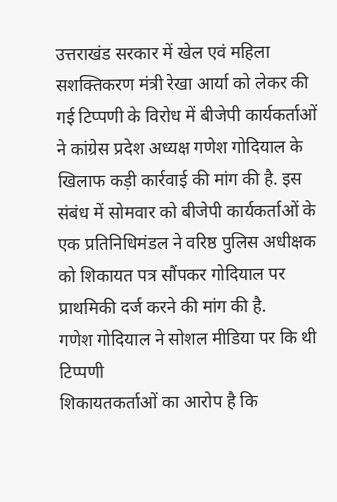उत्तराखंड सरकार में खेल एवं महिला सशक्तिकरण मंत्री रेखा आर्या को लेकर की गई टिप्पणी के विरोध में बीजेपी कार्यकर्ताओं ने कांग्रेस प्रदेश अध्यक्ष गणेश गोदियाल के खिलाफ कड़ी कार्रवाई की मांग की है. इस संबंध में सोमवार को बीजेपी कार्यकर्ताओं के एक प्रतिनिधिमंडल ने वरिष्ठ पुलिस अधीक्षक को शिकायत पत्र सौंपकर गोदियाल पर प्राथमिकी दर्ज करने की मांग की है.
गणेश गोदियाल ने सोशल मीडिया पर कि थी टिप्पणी
शिकायतकर्ताओं का आरोप है कि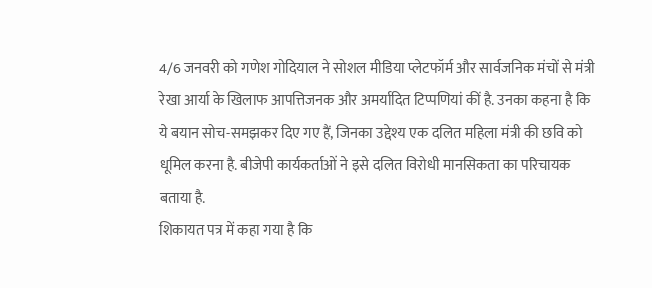4/6 जनवरी को गणेश गोदियाल ने सोशल मीडिया प्लेटफॉर्म और सार्वजनिक मंचों से मंत्री रेखा आर्या के खिलाफ आपत्तिजनक और अमर्यादित टिप्पणियां कीं है. उनका कहना है कि ये बयान सोच-समझकर दिए गए हैं, जिनका उद्देश्य एक दलित महिला मंत्री की छवि को धूमिल करना है. बीजेपी कार्यकर्ताओं ने इसे दलित विरोधी मानसिकता का परिचायक बताया है.
शिकायत पत्र में कहा गया है कि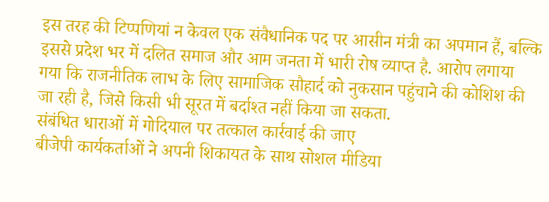इस तरह की टिप्पणियां न केवल एक संवैधानिक पद पर आसीन मंत्री का अपमान हैं, बल्कि इससे प्रदेश भर में दलित समाज और आम जनता में भारी रोष व्याप्त है. आरोप लगाया गया कि राजनीतिक लाभ के लिए सामाजिक सौहार्द को नुकसान पहुंचाने की कोशिश की जा रही है, जिसे किसी भी सूरत में बर्दाश्त नहीं किया जा सकता.
संबंधित धाराओं में गोदियाल पर तत्काल कार्रवाई की जाए
बीजेपी कार्यकर्ताओं ने अपनी शिकायत के साथ सोशल मीडिया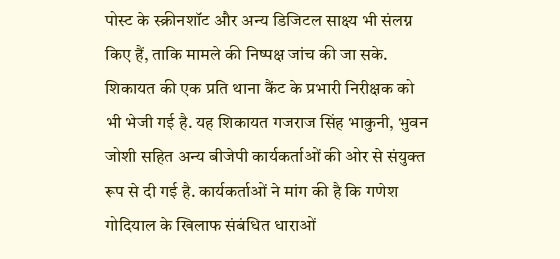पोस्ट के स्क्रीनशॉट और अन्य डिजिटल साक्ष्य भी संलग्न किए हैं, ताकि मामले की निष्पक्ष जांच की जा सके. शिकायत की एक प्रति थाना कैंट के प्रभारी निरीक्षक को भी भेजी गई है. यह शिकायत गजराज सिंह भाकुनी, भुवन जोशी सहित अन्य बीजेपी कार्यकर्ताओं की ओर से संयुक्त रूप से दी गई है. कार्यकर्ताओं ने मांग की है कि गणेश गोदियाल के खिलाफ संबंधित धाराओं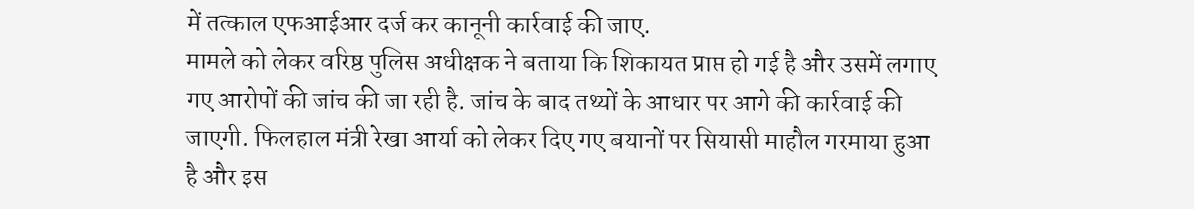में तत्काल एफआईआर दर्ज कर कानूनी कार्रवाई की जाए.
मामले को लेकर वरिष्ठ पुलिस अधीक्षक ने बताया कि शिकायत प्राप्त हो गई है और उसमें लगाए गए आरोपों की जांच की जा रही है. जांच के बाद तथ्यों के आधार पर आगे की कार्रवाई की जाएगी. फिलहाल मंत्री रेखा आर्या को लेकर दिए गए बयानों पर सियासी माहौल गरमाया हुआ है और इस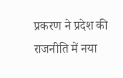प्रकरण ने प्रदेश की राजनीति में नया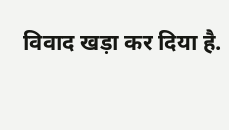विवाद खड़ा कर दिया है.